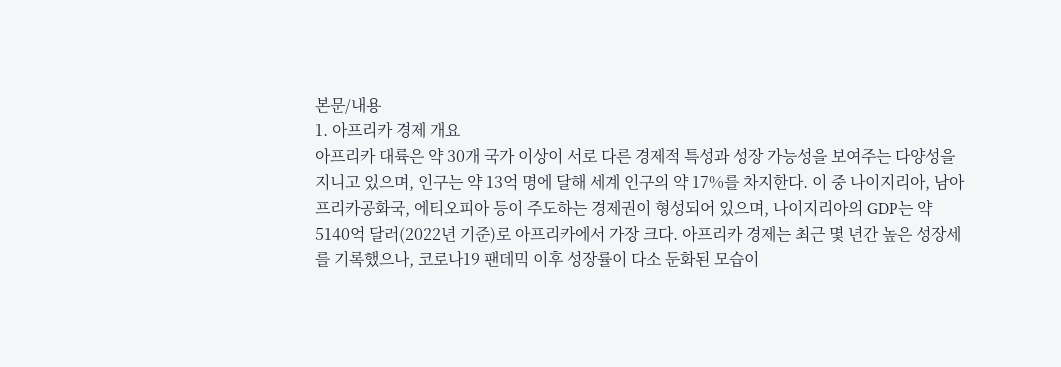본문/내용
1. 아프리카 경제 개요
아프리카 대륙은 약 30개 국가 이상이 서로 다른 경제적 특성과 성장 가능성을 보여주는 다양성을 지니고 있으며, 인구는 약 13억 명에 달해 세계 인구의 약 17%를 차지한다. 이 중 나이지리아, 남아프리카공화국, 에티오피아 등이 주도하는 경제권이 형성되어 있으며, 나이지리아의 GDP는 약 5140억 달러(2022년 기준)로 아프리카에서 가장 크다. 아프리카 경제는 최근 몇 년간 높은 성장세를 기록했으나, 코로나19 팬데믹 이후 성장률이 다소 둔화된 모습이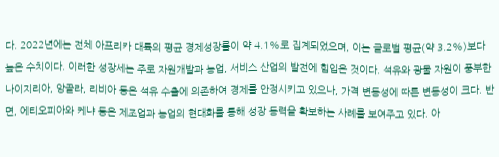다. 2022년에는 전체 아프리카 대륙의 평균 경제성장률이 약 4.1%로 집계되었으며, 이는 글로벌 평균(약 3.2%)보다 높은 수치이다. 이러한 성장세는 주로 자원개발과 농업, 서비스 산업의 발전에 힘입은 것이다. 석유와 광물 자원이 풍부한 나이지리아, 앙골라, 리비아 등은 석유 수출에 의존하여 경제를 안정시키고 있으나, 가격 변동성에 따른 변동성이 크다. 반면, 에티오피아와 케냐 등은 제조업과 농업의 현대화를 통해 성장 동력을 확보하는 사례를 보여주고 있다. 아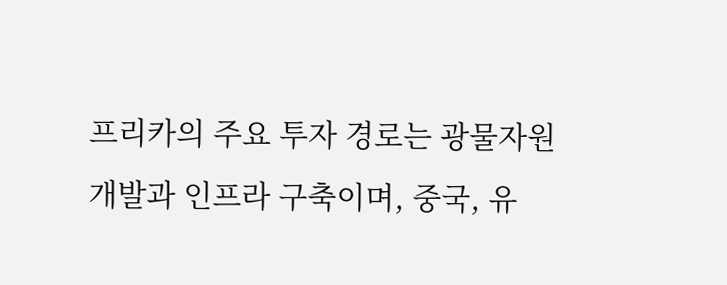프리카의 주요 투자 경로는 광물자원 개발과 인프라 구축이며, 중국, 유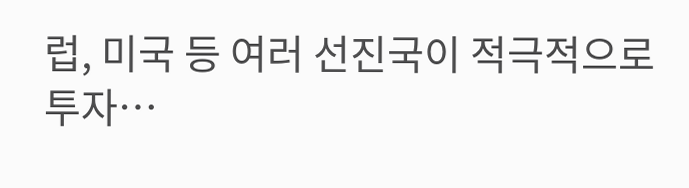럽, 미국 등 여러 선진국이 적극적으로 투자…